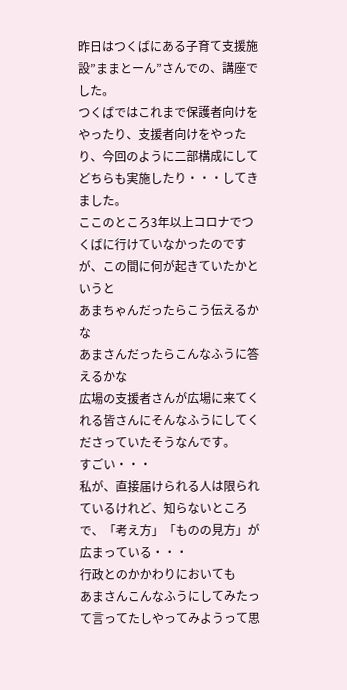昨日はつくばにある子育て支援施設”ままとーん”さんでの、講座でした。
つくばではこれまで保護者向けをやったり、支援者向けをやったり、今回のように二部構成にしてどちらも実施したり・・・してきました。
ここのところ3年以上コロナでつくばに行けていなかったのですが、この間に何が起きていたかというと
あまちゃんだったらこう伝えるかな
あまさんだったらこんなふうに答えるかな
広場の支援者さんが広場に来てくれる皆さんにそんなふうにしてくださっていたそうなんです。
すごい・・・
私が、直接届けられる人は限られているけれど、知らないところで、「考え方」「ものの見方」が広まっている・・・
行政とのかかわりにおいても
あまさんこんなふうにしてみたって言ってたしやってみようって思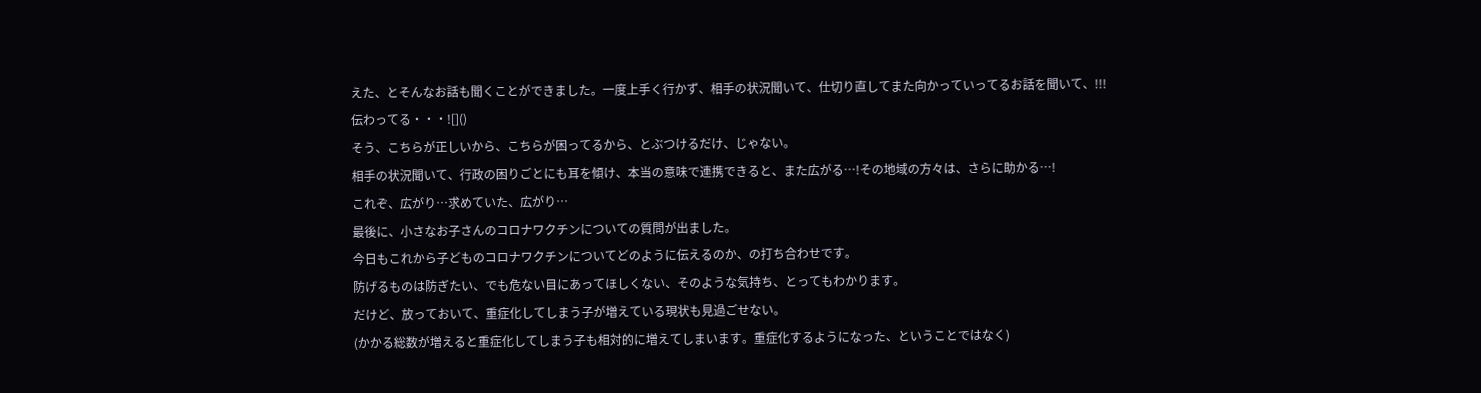えた、とそんなお話も聞くことができました。一度上手く行かず、相手の状況聞いて、仕切り直してまた向かっていってるお話を聞いて、!!!
伝わってる・・・![]()
そう、こちらが正しいから、こちらが困ってるから、とぶつけるだけ、じゃない。
相手の状況聞いて、行政の困りごとにも耳を傾け、本当の意味で連携できると、また広がる…!その地域の方々は、さらに助かる…!
これぞ、広がり…求めていた、広がり…
最後に、小さなお子さんのコロナワクチンについての質問が出ました。
今日もこれから子どものコロナワクチンについてどのように伝えるのか、の打ち合わせです。
防げるものは防ぎたい、でも危ない目にあってほしくない、そのような気持ち、とってもわかります。
だけど、放っておいて、重症化してしまう子が増えている現状も見過ごせない。
(かかる総数が増えると重症化してしまう子も相対的に増えてしまいます。重症化するようになった、ということではなく)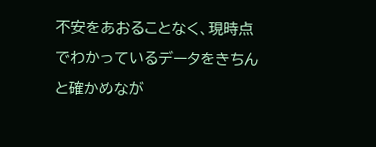不安をあおることなく、現時点でわかっているデータをきちんと確かめなが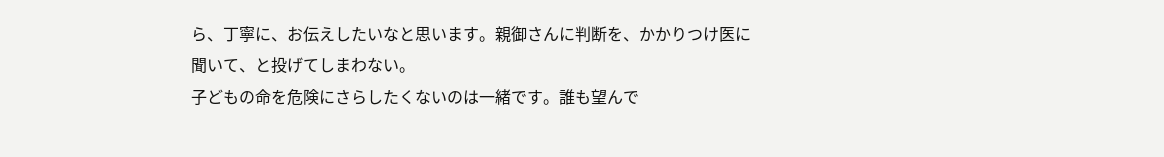ら、丁寧に、お伝えしたいなと思います。親御さんに判断を、かかりつけ医に聞いて、と投げてしまわない。
子どもの命を危険にさらしたくないのは一緒です。誰も望んで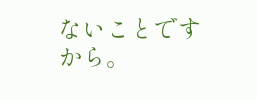ないことですから。